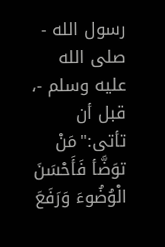رسول الله - صلى الله عليه وسلم -، قبل أن تأتى:"مَنْ توَضَّأ فَأَحْسَنَ الْوُضُوءَ وَرَفَعَ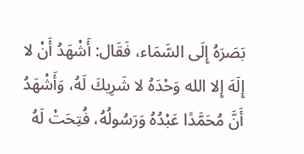بَصَرَهُ إِلَى السَّمَاء، فَقَال: أَشْهَدُ أَنْ لا إِلَهَ إِلا الله وَحْدَهُ لا شَرِيكَ لَهُ، وَأَشْهَدُ أَنَّ مُحَمَّدًا عَبْدُهُ وَرَسُولُهُ، فُتِحَتْ لَهُ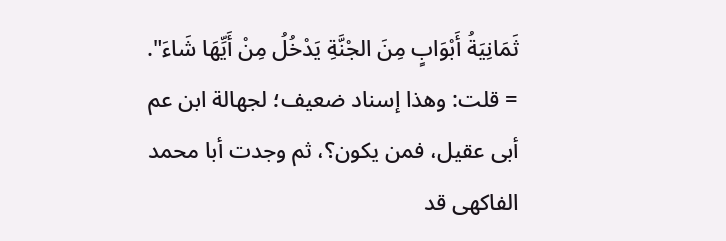ثَمَانِيَةُ أَبْوَابٍ مِنَ الجْنَّةِ يَدْخُلُ مِنْ أَيِّهَا شَاءَ".
= قلت: وهذا إسناد ضعيف؛ لجهالة ابن عم أبى عقيل، فمن يكون؟، ثم وجدت أبا محمد الفاكهى قد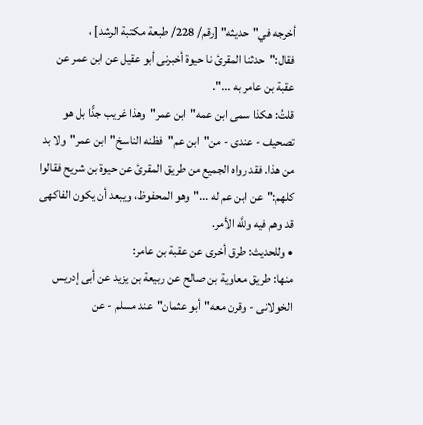أخرجه في"حديثه" [رقم/ 228/ طبعة مكتبة الرشد] ، فقال:"حدثنا المقرئ نا حيوة أخبرنى أبو عقيل عن ابن عمر عن عقبة بن عامر به ...".
قلتُ: هكذا سمى ابن عمه"ابن عمر"وهذا غريب جدًّا بل هو تصحيف - عندى - من"ابن عم"فظنه الناسخ"ابن عمر"ولا بد من هذا. فقد رواه الجميع من طريق المقرئ عن حيوة بن شريح فقالوا كلهم:"عن ابن عم له ..."وهو المحفوظ، ويبعد أن يكون الفاكهى قد وهم فيه وللَّه الأمر.
• وللحديث: طرق أخرى عن عقبة بن عامر:
منها: طريق معاوية بن صالح عن ربيعة بن يزيد عن أبى إدريس الخولانى - وقرن معه"أبو عثمان"عند مسلم - عن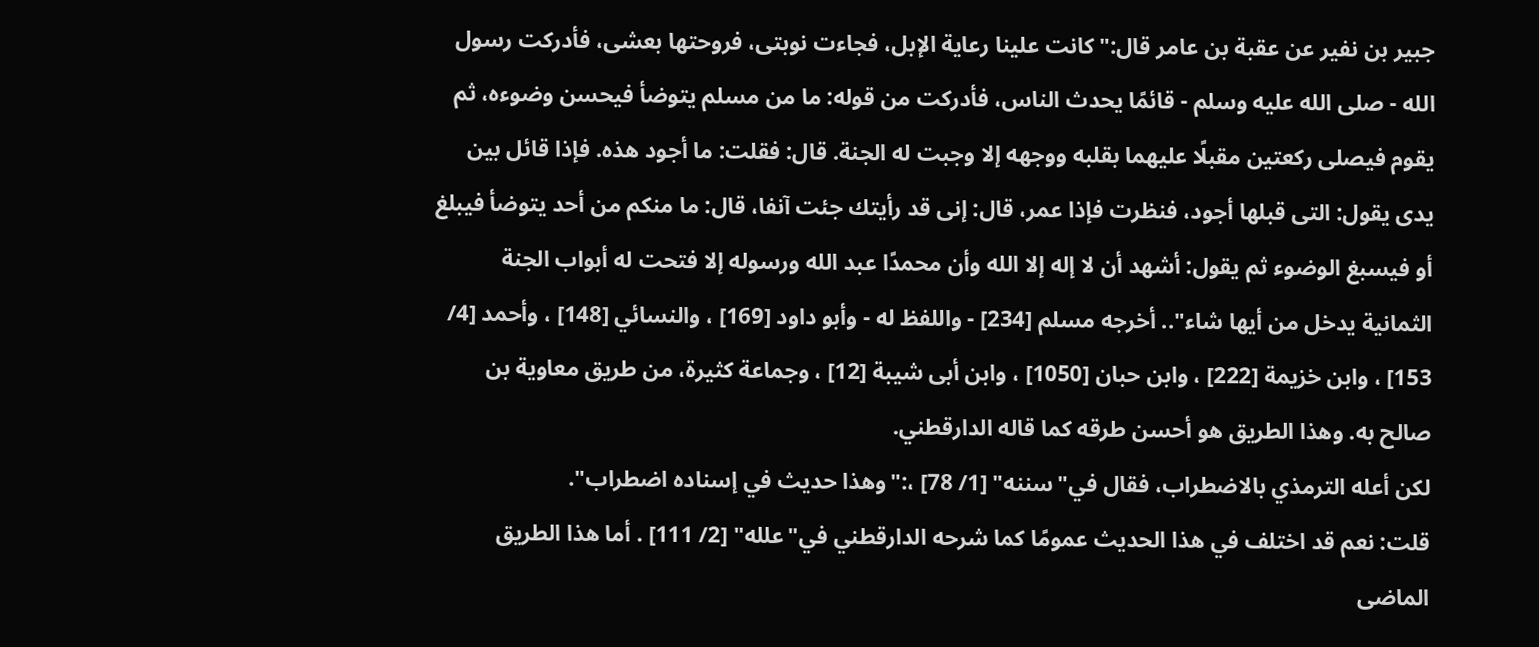جبير بن نفير عن عقبة بن عامر قال:"كانت علينا رعاية الإبل، فجاءت نوبتى، فروحتها بعشى، فأدركت رسول الله - صلى الله عليه وسلم - قائمًا يحدث الناس، فأدركت من قوله: ما من مسلم يتوضأ فيحسن وضوءه، ثم يقوم فيصلى ركعتين مقبلًا عليهما بقلبه ووجهه إلا وجبت له الجنة. قال: فقلت: ما أجود هذه. فإذا قائل بين يدى يقول: التى قبلها أجود، فنظرت فإذا عمر، قال: إنى قد رأيتك جئت آنفا، قال: ما منكم من أحد يتوضأ فيبلغ أو فيسبغ الوضوء ثم يقول: أشهد أن لا إله إلا الله وأن محمدًا عبد الله ورسوله إلا فتحت له أبواب الجنة الثمانية يدخل من أيها شاء".. أخرجه مسلم [234] - واللفظ له - وأبو داود [169] ، والنسائي [148] ، وأحمد [4/ 153] ، وابن خزيمة [222] ، وابن حبان [1050] ، وابن أبى شيبة [12] ، وجماعة كثيرة، من طريق معاوية بن صالح به. وهذا الطريق هو أحسن طرقه كما قاله الدارقطني.
لكن أعله الترمذي بالاضطراب، فقال في"سننه" [1/ 78] ،:"وهذا حديث في إسناده اضطراب".
قلت: نعم قد اختلف في هذا الحديث عمومًا كما شرحه الدارقطني في"علله" [2/ 111] . أما هذا الطريق الماضى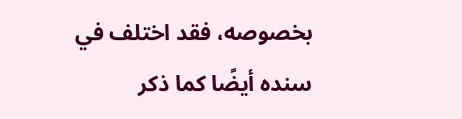بخصوصه، فقد اختلف في سنده أيضًا كما ذكر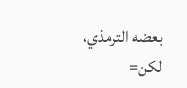بعضه الترمذي، لكن=